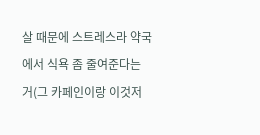살 때문에 스트레스라 약국에서 식욕 좀 줄여준다는 거(그 카페인이랑 이것저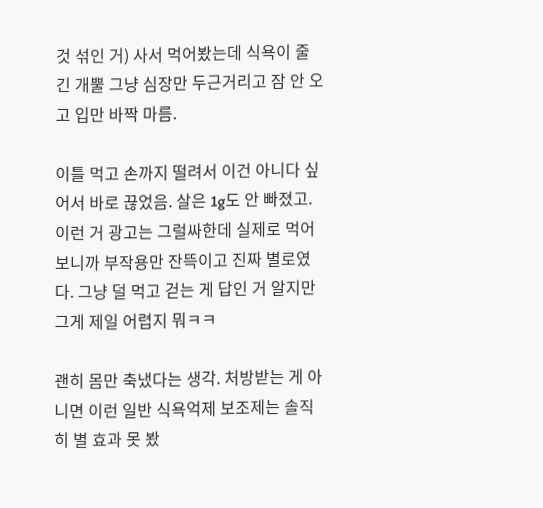것 섞인 거) 사서 먹어봤는데 식욕이 줄긴 개뿔 그냥 심장만 두근거리고 잠 안 오고 입만 바짝 마름.

이틀 먹고 손까지 떨려서 이건 아니다 싶어서 바로 끊었음. 살은 1g도 안 빠졌고. 이런 거 광고는 그럴싸한데 실제로 먹어보니까 부작용만 잔뜩이고 진짜 별로였다. 그냥 덜 먹고 걷는 게 답인 거 알지만 그게 제일 어렵지 뭐ㅋㅋ

괜히 몸만 축냈다는 생각. 처방받는 게 아니면 이런 일반 식욕억제 보조제는 솔직히 별 효과 못 봤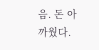음. 돈 아까웠다.